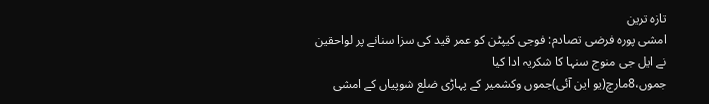تازہ ترین
امشی پورہ فرضی تصادم: فوجی کیپٹن کو عمر قید کی سزا سنانے پر لواحقین نے ایل جی منوج سنہا کا شکریہ ادا کیا
جموں،8مارچ(یو این آئی)جموں وکشمیر کے پہاڑی ضلع شوپیاں کے امشی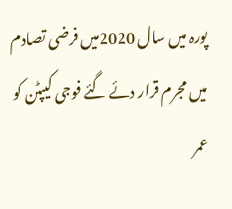پورہ میں سال 2020میں فرضی تصادم میں مجرم قرار دئے گئے فوجی کیپٹن کو عمر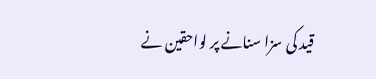قید کی سزا سنانے پر لواحقین نے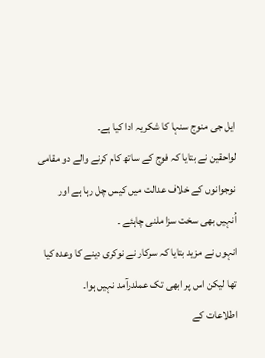ایل جی منوج سنہا کا شکریہ ادا کیا ہے۔
لواحقین نے بتایا کہ فوج کے ساتھ کام کرنے والے دو مقامی نوجوانوں کے خلاف عدالت میں کیس چل رہا ہے اور اُنہیں بھی سخت سزا ملنی چاہئے ۔
انہوں نے مزید بتایا کہ سرکار نے نوکری دینے کا وعدہ کیا تھا لیکن اس پر ابھی تک عملدرآمد نہیں ہوا۔
اطلاعات کے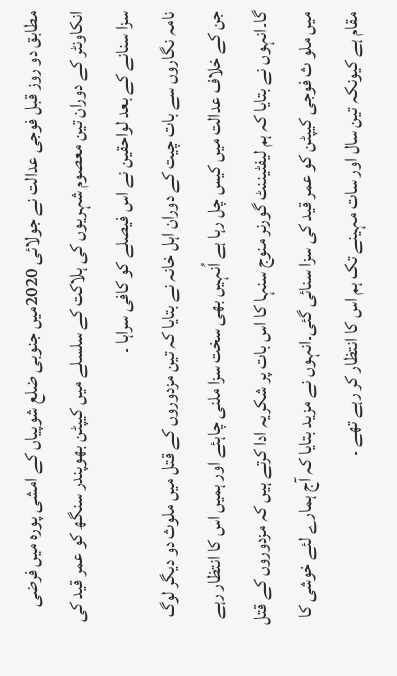مطابق دو روز قبل فوجی عدالت نے جولائی 2020میں جنوبی ضلع شوپیاں کے امشی پورہ میں فرضی انکاونٹر کے دوران تین معصوم شہریوں کی ہلاکت کے سلسلے میں کیپٹن بھوپندر سنگھ کو عمر قید کی سزا سنانے کے بعد لواحقین نے اس فیصلے کو کافی سراہا ۔
نامہ نگاروں سے بات چیت کے دوران اہل خانہ نے بتایا کہ تین مزدوروں کے قتل میں ملوث دو دیگر لوگ جن کے خلاف عدالت میں کیس چل رہا ہے اُنہیں بھی سخت سزا ملنی چاہئے اور ہمیں اس کا انتظار رہے گا۔انہوں نے بتایا کہ ہم لیفٹیننٹ گورنر منوج سنہا کا اس بات پر شکریہ ادا کرتے ہیں کہ مزدوروں کے قتل میں ملو ث فوجی کیپٹن کو عمر قید کی سزا سنائی گئی۔انہوں نے مزید بتایا کہ آج ہمارے لئے خوشی کا مقام ہے کیونکہ تین سال اور سات مہینے تک ہم اس کا انتظار کر رہے تھے ۔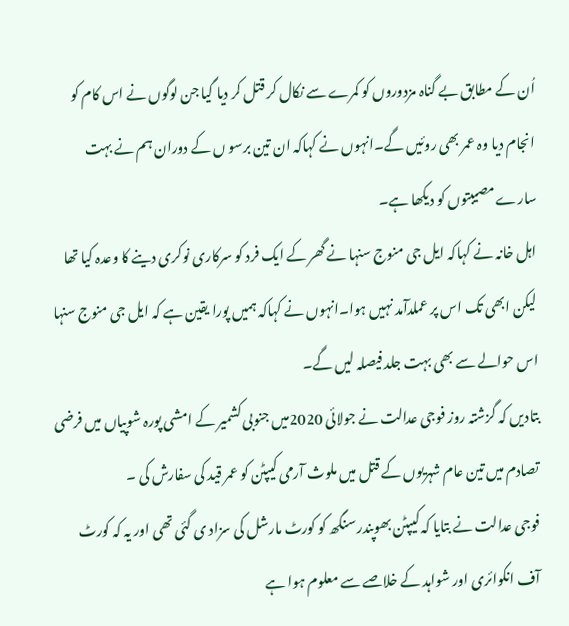اُن کے مطابق بے گناہ مزدوروں کو کمرے سے نکال کر قتل کر دیا گیا جن لوگوں نے اس کام کو انجام دیا وہ عمر بھی روئیں گے۔انہوں نے کہاکہ ان تین برسو ں کے دوران ہم نے بہت سارے مصیبتوں کو دیکھا ہے۔
اہل خانہ نے کہاکہ ایل جی منوج سنہا نے گھر کے ایک فرد کو سرکاری نوکری دینے کا وعدہ کیا تھا لیکن ابھی تک اس پر عملدآمد نہیں ہوا۔انہوں نے کہاکہ ہمیں پورا یقین ہے کہ ایل جی منوج سنہا اس حوالے سے بھی بہت جلد فیصلہ لیں گے۔
بتادیں کہ گزشتہ روز فوجی عدالت نے جولائی 2020میں جنوبی کشمیر کے امشی پورہ شوپیاں میں فرضی تصادم میں تین عام شہریوں کے قتل میں ملوث آرمی کیپٹن کو عمر قید کی سفارش کی ۔
فوجی عدالت نے بتایا کہ کیپٹن بھوپندر سنگھ کو کورٹ مارشل کی سزاد ی گئی تھی اور یہ کہ کورٹ آف انکوائری اور شواہد کے خلاصے سے معلوم ہوا ہے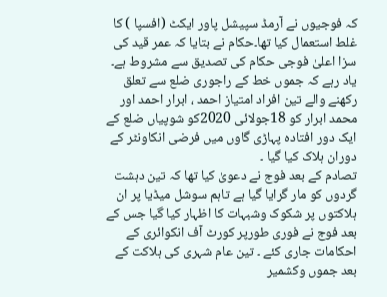کہ فوجیوں نے آرمڈ سپیشل پاور ایکٹ (افسپا ) کا غلط استعمال کیا تھا۔حکام نے بتایا کہ عمر قید کی سزا اعلیٰ فوجی حکام کی تصدیق سے مشروط ہے۔
یاد رہے کہ جموں خط کے راجوری ضلع سے تعلق رکھنے والے تین افراد امتیاز احمد ، ابرار احمد اور محمد ابرار کو 18جولائی 2020کو شوپیاں ضلع کے ایک دور افتادہ پہاڑی گاوں میں فرضی انکاونٹر کے دوران ہلاک کیا گیا ۔
تصادم کے بعد فوج نے دعویٰ کیا تھا کہ تین دہشت گردوں کو مار گرایا گیا ہے تاہم سوشل میڈیا پر ان ہلاکتوں پر شکوک وشبہات کا اظہار کیا گیا جس کے بعد فوج نے فوری طورپر کورٹ آف انکوائری کے احکامات جاری کئے ۔ تین عام شہری کی ہلاکت کے بعد جموں وکشمیر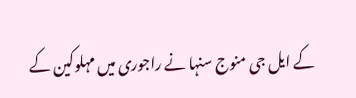کے ایل جی منوج سنہا نے راجوری میں مہلوکین کے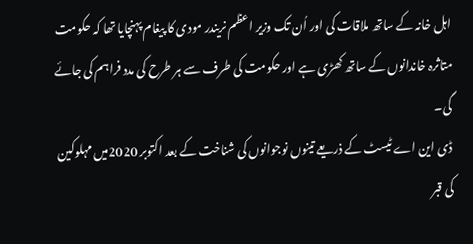اہل خانہ کے ساتھ ملاقات کی اور اُن تک وزیر اعظم نریندر مودی کا پیغام پہنچایا تھا کہ حکومت متاثرہ خاندانوں کے ساتھ کھڑی ہے اور حکومت کی طرف سے ہر طرح کی مدد فراہم کی جائے گی۔
ڈی این اے ٹیسٹ کے ذریعے تینوں نوجوانوں کی شناخت کے بعد اکتوبر 2020میں مہلوکین کی قبر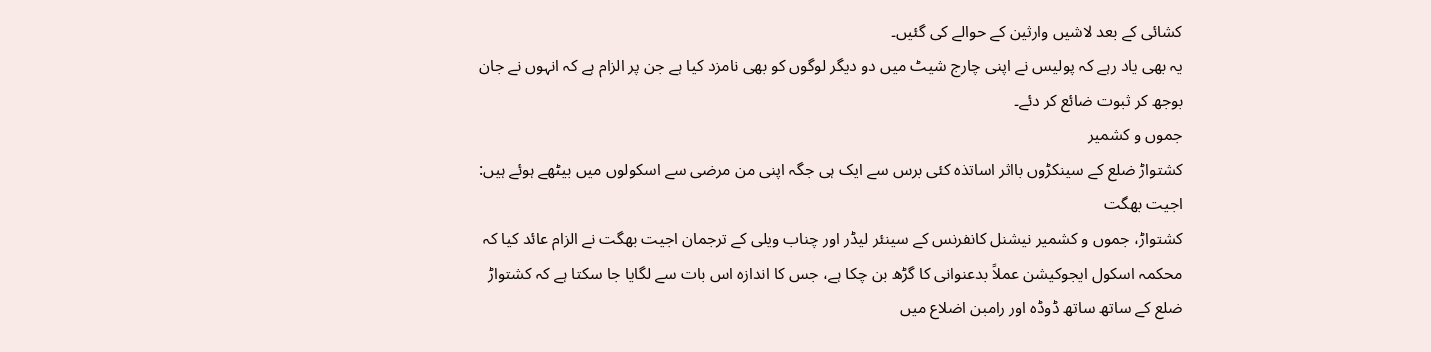کشائی کے بعد لاشیں وارثین کے حوالے کی گئیں۔
یہ بھی یاد رہے کہ پولیس نے اپنی چارج شیٹ میں دو دیگر لوگوں کو بھی نامزد کیا ہے جن پر الزام ہے کہ انہوں نے جان بوجھ کر ثبوت ضائع کر دئے۔
جموں و کشمیر
کشتواڑ ضلع کے سینکڑوں بااثر اساتذہ کئی برس سے ایک ہی جگہ اپنی من مرضی سے اسکولوں میں بیٹھے ہوئے ہیں: اجیت بھگت
کشتواڑ، جموں و کشمیر نیشنل کانفرنس کے سینئر لیڈر اور چناب ویلی کے ترجمان اجیت بھگت نے الزام عائد کیا کہ محکمہ اسکول ایجوکیشن عملاً بدعنوانی کا گڑھ بن چکا ہے، جس کا اندازہ اس بات سے لگایا جا سکتا ہے کہ کشتواڑ ضلع کے ساتھ ساتھ ڈوڈہ اور رامبن اضلاع میں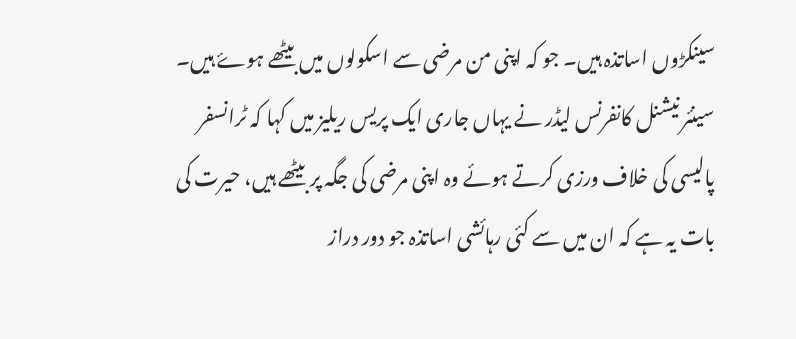سینکڑوں اساتذہ ہیں۔ جو کہ اپنی من مرضی سے اسکولوں میں بیٹھے ہوۓ ہیں۔
سینئر نیشنل کانفرنس لیڈر نے یہاں جاری ایک پریس ریلیز میں کہا کہ ٹرانسفر پالیسی کی خلاف ورزی کرتے ہوئے وہ اپنی مرضی کی جگہ پر بیٹھے ہیں، حیرت کی بات یہ ہے کہ ان میں سے کئی رہائشی اساتذہ جو دور دراز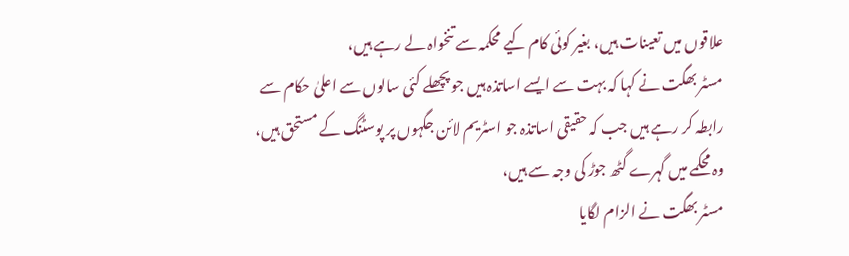علاقوں میں تعینات ہیں، بغیر کوئی کام کیے محکمہ سے تنخواہ لے رہے ہیں،
مسٹر بھگت نے کہا کہ بہت سے ایسے اساتذہ ہیں جو پچھلے کئی سالوں سے اعلیٰ حکام سے رابطہ کر رہے ہیں جب کہ حقیقی اساتذہ جو اسٹریم لائن جگہوں پر پوسٹنگ کے مستحق ہیں، وہ محکمے میں گہرے گٹھ جوڑ کی وجہ سے ہیں،
مسٹر بھگت نے الزام لگایا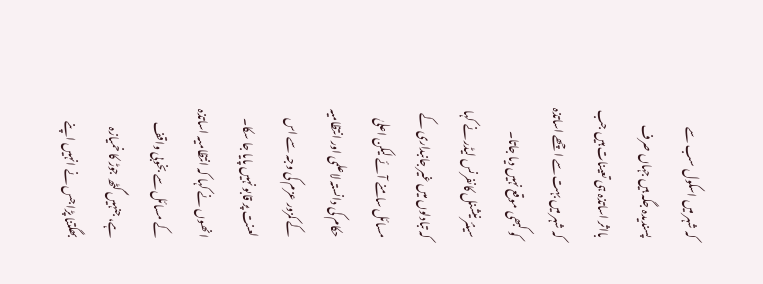کہ شہر میں اسکول سب سے پسندیدہ جگہ ہیں جہاں صرف بااثر اساتذہ ہی تعینات ہیں جب کہ شہر میں بہت سے اچھے اساتذہ کو کبھی موقع نہیں دیا جاتا۔
سینئر نیشنل کانفرنس لیڈر نے کہا کہ تبادلوں میں غیر جانبداری کے مسائل سامنے آئے لیکن اعلیٰ حکام کی دانستہ لاعلمی اور انتظامیہ کے کمزور عزم کی وجہ سے اس لعنت پر قابو نہیں پایا جا سکا۔
انھوں نے کہا کہ انتظامیہ اساتذہ کے مسائل سے بخوبی واقف ہے، جنہیں گٹھ جوڑ کا خمیازہ بھگتنا پڑا جس نے انہیں اپنے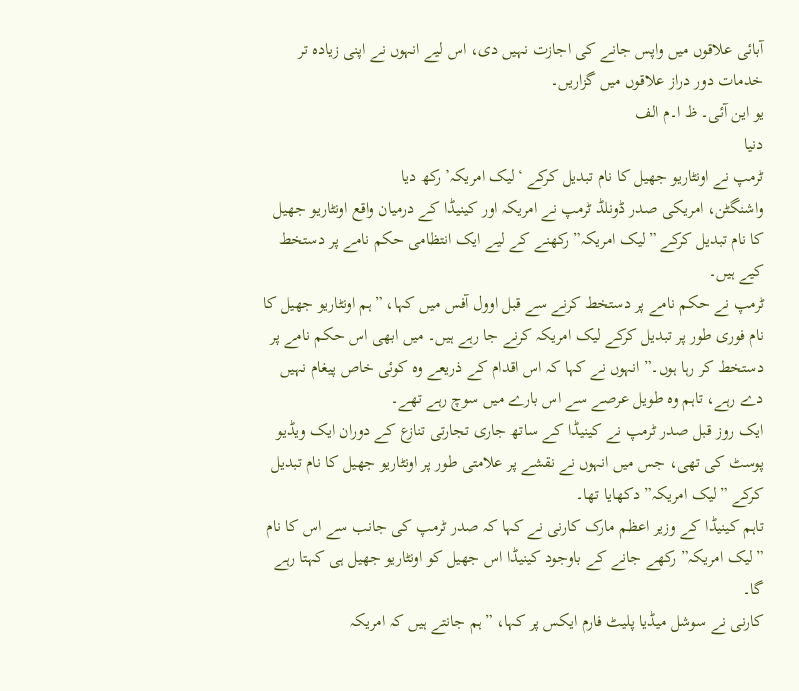آبائی علاقوں میں واپس جانے کی اجازت نہیں دی، اس لیے انہوں نے اپنی زیادہ تر خدمات دور دراز علاقوں میں گزاریں۔
یو این آئی۔ ظ ا۔م الف
دنیا
ٹرمپ نے اونٹاریو جھیل کا نام تبدیل کرکے ‘لیک امریکہ’ رکھ دیا
واشنگٹن، امریکی صدر ڈونلڈ ٹرمپ نے امریکہ اور کینیڈا کے درمیان واقع اونٹاریو جھیل کا نام تبدیل کرکے ”لیک امریکہ” رکھنے کے لیے ایک انتظامی حکم نامے پر دستخط کیے ہیں۔
ٹرمپ نے حکم نامے پر دستخط کرنے سے قبل اوول آفس میں کہا، ”ہم اونٹاریو جھیل کا نام فوری طور پر تبدیل کرکے لیک امریکہ کرنے جا رہے ہیں۔ میں ابھی اس حکم نامے پر دستخط کر رہا ہوں۔” انہوں نے کہا کہ اس اقدام کے ذریعے وہ کوئی خاص پیغام نہیں دے رہے، تاہم وہ طویل عرصے سے اس بارے میں سوچ رہے تھے۔
ایک روز قبل صدر ٹرمپ نے کینیڈا کے ساتھ جاری تجارتی تنازع کے دوران ایک ویڈیو پوسٹ کی تھی، جس میں انہوں نے نقشے پر علامتی طور پر اونٹاریو جھیل کا نام تبدیل کرکے ”لیک امریکہ” دکھایا تھا۔
تاہم کینیڈا کے وزیر اعظم مارک کارنی نے کہا کہ صدر ٹرمپ کی جانب سے اس کا نام ”لیک امریکہ” رکھے جانے کے باوجود کینیڈا اس جھیل کو اونٹاریو جھیل ہی کہتا رہے گا۔
کارنی نے سوشل میڈیا پلیٹ فارم ایکس پر کہا، ”ہم جانتے ہیں کہ امریکہ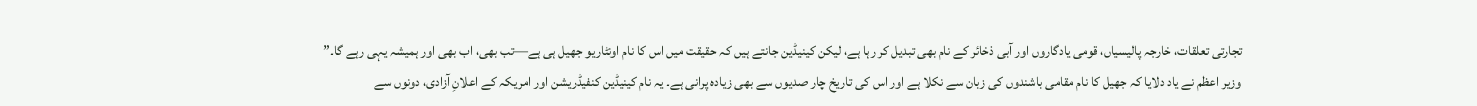تجارتی تعلقات، خارجہ پالیسیاں، قومی یادگاروں اور آبی ذخائر کے نام بھی تبدیل کر رہا ہے، لیکن کینیڈین جانتے ہیں کہ حقیقت میں اس کا نام اونٹاریو جھیل ہی ہے—تب بھی، اب بھی اور ہمیشہ یہی رہے گا۔”
وزیر اعظم نے یاد دلایا کہ جھیل کا نام مقامی باشندوں کی زبان سے نکلا ہے اور اس کی تاریخ چار صدیوں سے بھی زیادہ پرانی ہے۔ یہ نام کینیڈین کنفیڈریشن اور امریکہ کے اعلانِ آزادی، دونوں سے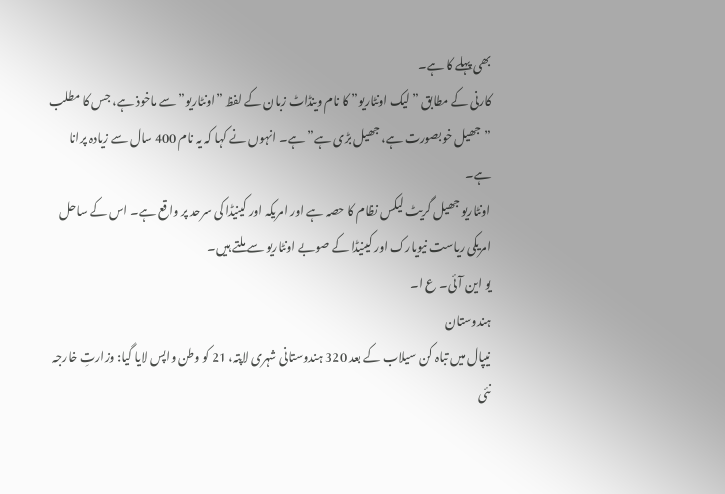بھی پہلے کا ہے۔
کارنی کے مطابق ”لیک اونٹاریو” کا نام وینڈاٹ زبان کے لفظ ”اونٹاریو” سے ماخوذ ہے، جس کا مطلب ”جھیل خوبصورت ہے، جھیل بڑی ہے” ہے۔ انہوں نے کہا کہ یہ نام 400 سال سے زیادہ پرانا ہے۔
اونٹاریو جھیل گریٹ لیکس نظام کا حصہ ہے اور امریکہ اور کینیڈا کی سرحد پر واقع ہے۔ اس کے ساحل امریکی ریاست نیویارک اور کینیڈا کے صوبے اونٹاریو سے ملتے ہیں۔
یو این آئی۔ ع ا۔
ہندوستان
نیپال میں تباہ کن سیلاب کے بعد 320 ہندوستانی شہری لاپتہ، 21 کو وطن واپس لایا گیا: وزارتِ خارجہ
نئی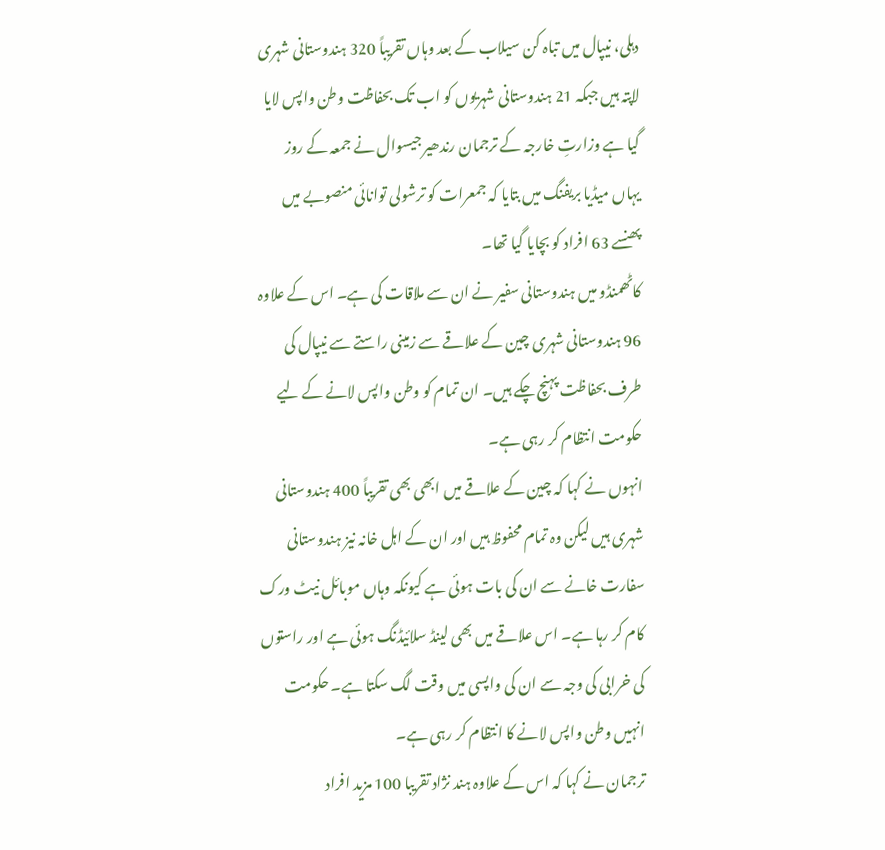دہلی، نیپال میں تباہ کن سیلاب کے بعد وہاں تقریباً 320 ہندوستانی شہری لاپتہ ہیں جبکہ 21 ہندوستانی شہریوں کو اب تک بحفاظت وطن واپس لایا گیا ہے وزارتِ خارجہ کے ترجمان رندھیر جیسوال نے جمعہ کے روز یہاں میڈیا بریفنگ میں بتایا کہ جمعرات کو ترشولی توانائی منصوبے میں پھنسے 63 افراد کو بچایا گیا تھا۔
کاٹھمنڈو میں ہندوستانی سفیر نے ان سے ملاقات کی ہے۔ اس کے علاوہ 96 ہندوستانی شہری چین کے علاقے سے زمینی راستے سے نیپال کی طرف بحفاظت پہنچ چکے ہیں۔ ان تمام کو وطن واپس لانے کے لیے حکومت انتظام کر رہی ہے۔
انہوں نے کہا کہ چین کے علاقے میں ابھی بھی تقریباً 400 ہندوستانی شہری ہیں لیکن وہ تمام محفوظ ہیں اور ان کے اہل خانہ نیز ہندوستانی سفارت خانے سے ان کی بات ہوئی ہے کیونکہ وہاں موبائل نیٹ ورک کام کر رہا ہے۔ اس علاقے میں بھی لینڈ سلائیڈنگ ہوئی ہے اور راستوں کی خرابی کی وجہ سے ان کی واپسی میں وقت لگ سکتا ہے۔ حکومت انہیں وطن واپس لانے کا انتظام کر رہی ہے۔
ترجمان نے کہا کہ اس کے علاوہ ہند نژاد تقریبا 100 مزید افراد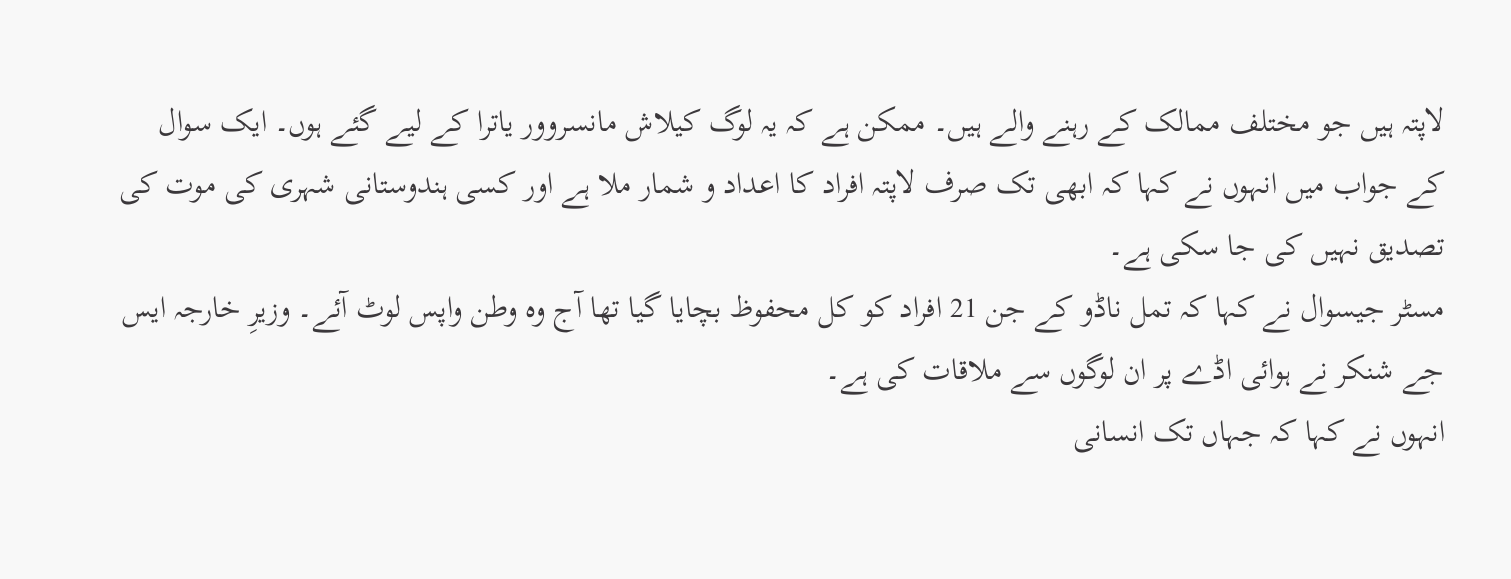لاپتہ ہیں جو مختلف ممالک کے رہنے والے ہیں۔ ممکن ہے کہ یہ لوگ کیلاش مانسروور یاترا کے لیے گئے ہوں۔ ایک سوال کے جواب میں انہوں نے کہا کہ ابھی تک صرف لاپتہ افراد کا اعداد و شمار ملا ہے اور کسی ہندوستانی شہری کی موت کی تصدیق نہیں کی جا سکی ہے۔
مسٹر جیسوال نے کہا کہ تمل ناڈو کے جن 21 افراد کو کل محفوظ بچایا گیا تھا آج وہ وطن واپس لوٹ آئے۔ وزیرِ خارجہ ایس جے شنکر نے ہوائی اڈے پر ان لوگوں سے ملاقات کی ہے۔
انہوں نے کہا کہ جہاں تک انسانی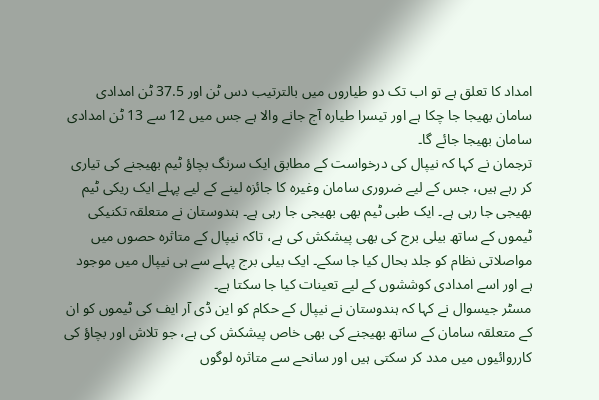امداد کا تعلق ہے تو اب تک دو طیاروں میں بالترتیب دس ٹن اور 37.5 ٹن امدادی سامان بھیجا جا چکا ہے اور تیسرا طیارہ آج جانے والا ہے جس میں 12 سے 13 ٹن امدادی سامان بھیجا جائے گا۔
ترجمان نے کہا کہ نیپال کی درخواست کے مطابق ایک سرنگ بچاؤ ٹیم بھیجنے کی تیاری کر رہے ہیں، جس کے لیے ضروری سامان وغیرہ کا جائزہ لینے کے لیے پہلے ایک ریکی ٹیم بھیجی جا رہی ہے۔ ایک طبی ٹیم بھی بھیجی جا رہی ہے۔ ہندوستان نے متعلقہ تکنیکی ٹیموں کے ساتھ بیلی برج کی بھی پیشکش کی ہے، تاکہ نیپال کے متاثرہ حصوں میں مواصلاتی نظام کو جلد بحال کیا جا سکے۔ ایک بیلی برج پہلے سے ہی نیپال میں موجود ہے اور اسے امدادی کوششوں کے لیے تعینات کیا جا سکتا ہے۔
مسٹر جیسوال نے کہا کہ ہندوستان نے نیپال کے حکام کو این ڈی آر ایف کی ٹیموں کو ان کے متعلقہ سامان کے ساتھ بھیجنے کی بھی خاص پیشکش کی ہے، جو تلاش اور بچاؤ کی کارروائیوں میں مدد کر سکتی ہیں اور سانحے سے متاثرہ لوگوں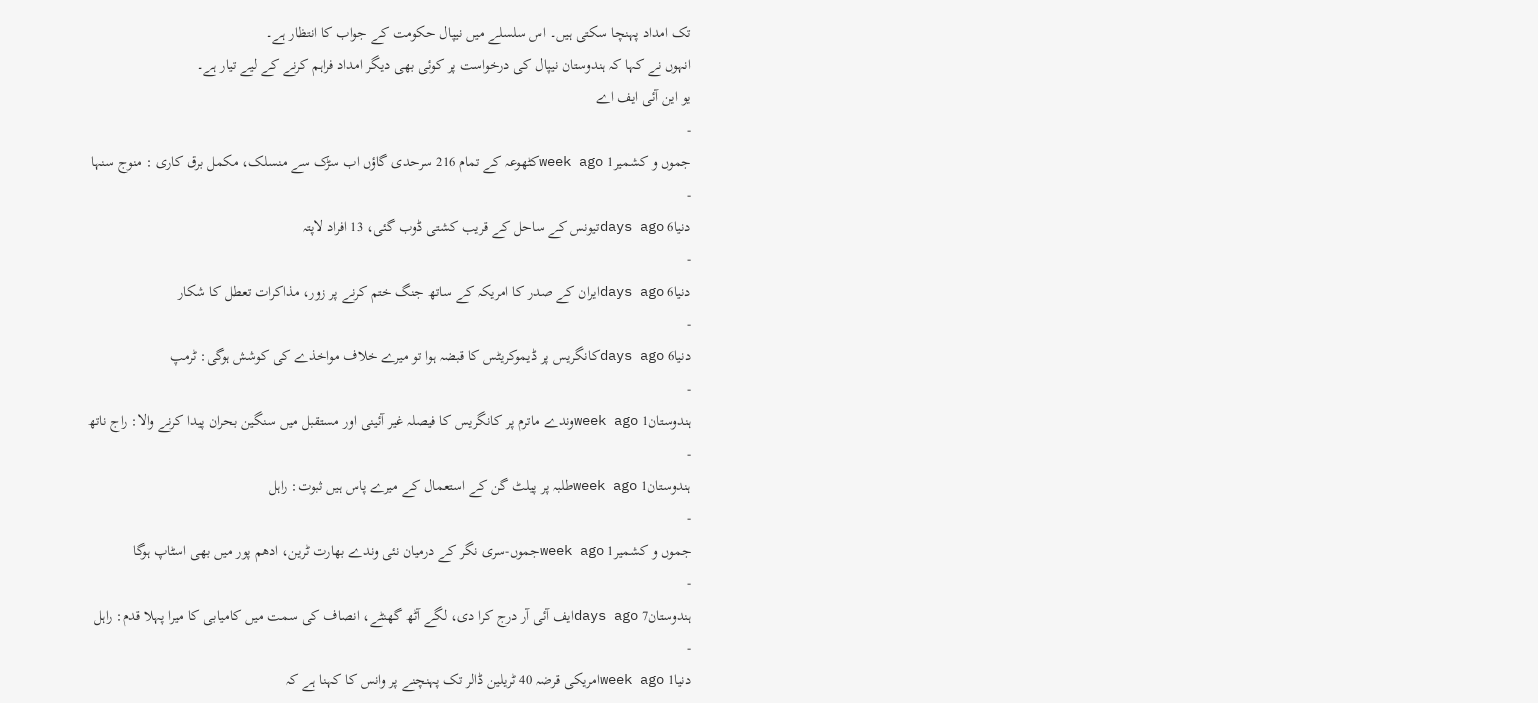تک امداد پہنچا سکتی ہیں۔ اس سلسلے میں نیپال حکومت کے جواب کا انتظار ہے۔
انہوں نے کہا کہ ہندوستان نیپال کی درخواست پر کوئی بھی دیگر امداد فراہم کرنے کے لیے تیار ہے۔
یو این آئی ایف اے
-
جموں و کشمیر1 week agoکٹھوعہ کے تمام 216 سرحدی گاؤں اب سڑک سے منسلک، مکمل برق کاری : منوج سنہا
-
دنیا6 days agoتیونس کے ساحل کے قریب کشتی ڈوب گئی، 13 افراد لاپتہ
-
دنیا6 days agoایران کے صدر کا امریکہ کے ساتھ جنگ ختم کرنے پر زور، مذاکرات تعطل کا شکار
-
دنیا6 days agoکانگریس پر ڈیموکریٹس کا قبضہ ہوا تو میرے خلاف مواخذے کی کوشش ہوگی: ٹرمپ
-
ہندوستان1 week agoوندے ماترم پر کانگریس کا فیصلہ غیر آئینی اور مستقبل میں سنگین بحران پیدا کرنے والا: راج ناتھ
-
ہندوستان1 week agoطلبہ پر پیلٹ گن کے استعمال کے میرے پاس ہیں ثبوت: راہل
-
جموں و کشمیر1 week agoجموں-سری نگر کے درمیان نئی وندے بھارت ٹرین، ادھم پور میں بھی اسٹاپ ہوگا
-
ہندوستان7 days agoایف آئی آر درج کرا دی، لگے آٹھ گھنٹے، انصاف کی سمت میں کامیابی کا میرا پہلا قدم: راہل
-
دنیا1 week agoامریکی قرضہ 40 ٹریلین ڈالر تک پہنچنے پر وانس کا کہنا ہے کہ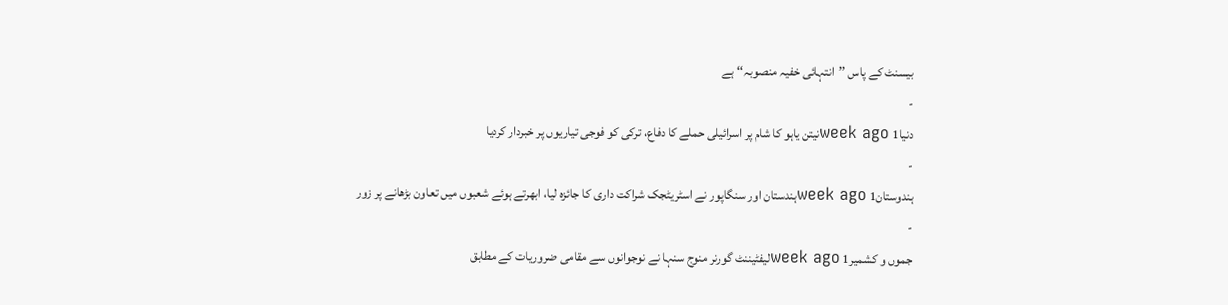بیسنٹ کے پاس ’’انتہائی خفیہ منصوبہ‘‘ ہے
-
دنیا1 week agoنیتن یاہو کا شام پر اسرائیلی حملے کا دفاع، ترکی کو فوجی تیاریوں پر خبردار کردیا
-
ہندوستان1 week agoہندستان اور سنگاپور نے اسٹریٹجک شراکت داری کا جائزہ لیا، ابھرتے ہوئے شعبوں میں تعاون بڑھانے پر زور
-
جموں و کشمیر1 week agoلیفٹیننٹ گورنر منوج سنہا نے نوجوانوں سے مقامی ضروریات کے مطابق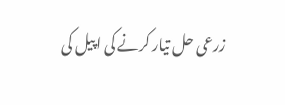زرعی حل تیار کرنے کی اپیل کی